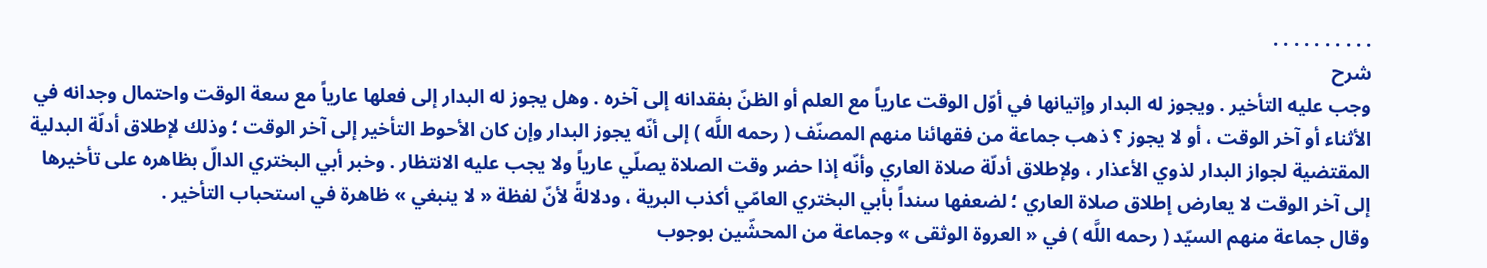. . . . . . . . . .
شرح
وجب عليه التأخير . ويجوز له البدار وإتيانها في أوّل الوقت عارياً مع العلم أو الظنّ بفقدانه إلى آخره . وهل يجوز له البدار إلى فعلها عارياً مع سعة الوقت واحتمال وجدانه في الأثناء أو آخر الوقت ، أو لا يجوز ؟ ذهب جماعة من فقهائنا منهم المصنّف ( رحمه اللَّه ) إلى أنّه يجوز البدار وإن كان الأحوط التأخير إلى آخر الوقت ؛ وذلك لإطلاق أدلّة البدلية المقتضية لجواز البدار لذوي الأعذار ، ولإطلاق أدلّة صلاة العاري وأنّه إذا حضر وقت الصلاة يصلّي عارياً ولا يجب عليه الانتظار . وخبر أبي البختري الدالّ بظاهره على تأخيرها إلى آخر الوقت لا يعارض إطلاق صلاة العاري ؛ لضعفها سنداً بأبي البختري العامّي أكذب البرية ، ودلالةً لأنّ لفظة « لا ينبغي » ظاهرة في استحباب التأخير .
وقال جماعة منهم السيّد ( رحمه اللَّه ) في « العروة الوثقى » وجماعة من المحشّين بوجوب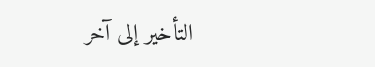التأخير إلى آخر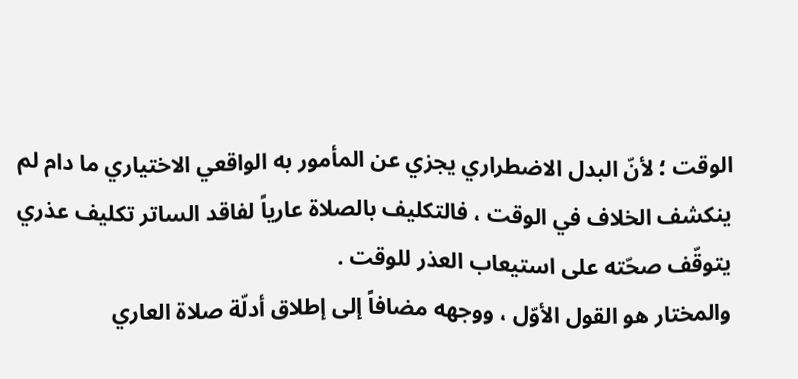الوقت ؛ لأنّ البدل الاضطراري يجزي عن المأمور به الواقعي الاختياري ما دام لم ينكشف الخلاف في الوقت ، فالتكليف بالصلاة عارياً لفاقد الساتر تكليف عذري يتوقّف صحّته على استيعاب العذر للوقت .
والمختار هو القول الأوّل ، ووجهه مضافاً إلى إطلاق أدلّة صلاة العاري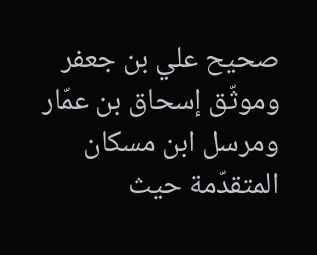صحيح علي بن جعفر وموثّق إسحاق بن عمّار ومرسل ابن مسكان المتقدّمة حيث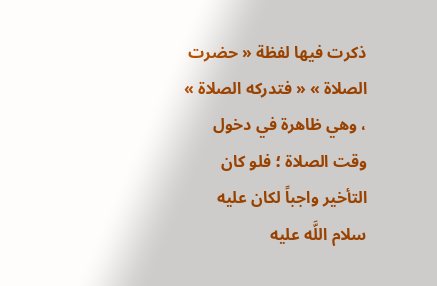ذكرت فيها لفظة « حضرت الصلاة » « فتدركه الصلاة » ، وهي ظاهرة في دخول وقت الصلاة ؛ فلو كان التأخير واجباً لكان عليه سلام اللَّه عليه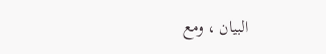البيان ، ومع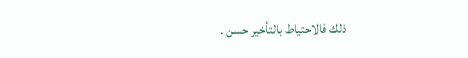ذلك فالاحتياط بالتأخير حسن .